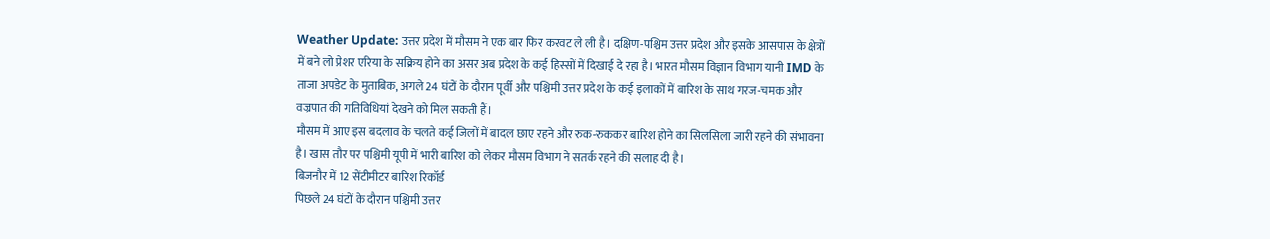Weather Update: उत्तर प्रदेश में मौसम ने एक बार फिर करवट ले ली है। दक्षिण-पश्चिम उत्तर प्रदेश और इसके आसपास के क्षेत्रों में बने लो प्रेशर एरिया के सक्रिय होने का असर अब प्रदेश के कई हिस्सों में दिखाई दे रहा है। भारत मौसम विज्ञान विभाग यानी IMD के ताजा अपडेट के मुताबिक, अगले 24 घंटों के दौरान पूर्वी और पश्चिमी उत्तर प्रदेश के कई इलाकों में बारिश के साथ गरज-चमक और वज्रपात की गतिविधियां देखने को मिल सकती हैं।
मौसम में आए इस बदलाव के चलते कई जिलों में बादल छाए रहने और रुक-रुककर बारिश होने का सिलसिला जारी रहने की संभावना है। खास तौर पर पश्चिमी यूपी में भारी बारिश को लेकर मौसम विभाग ने सतर्क रहने की सलाह दी है।
बिजनौर में 12 सेंटीमीटर बारिश रिकॉर्ड
पिछले 24 घंटों के दौरान पश्चिमी उत्तर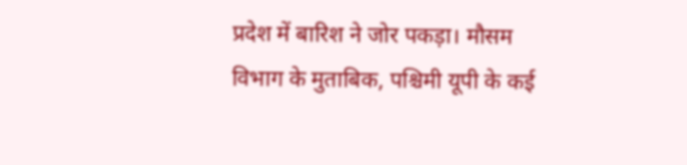प्रदेश में बारिश ने जोर पकड़ा। मौसम विभाग के मुताबिक, पश्चिमी यूपी के कई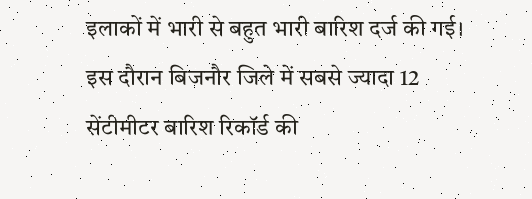इलाकों में भारी से बहुत भारी बारिश दर्ज की गई। इस दौरान बिजनौर जिले में सबसे ज्यादा 12 सेंटीमीटर बारिश रिकॉर्ड की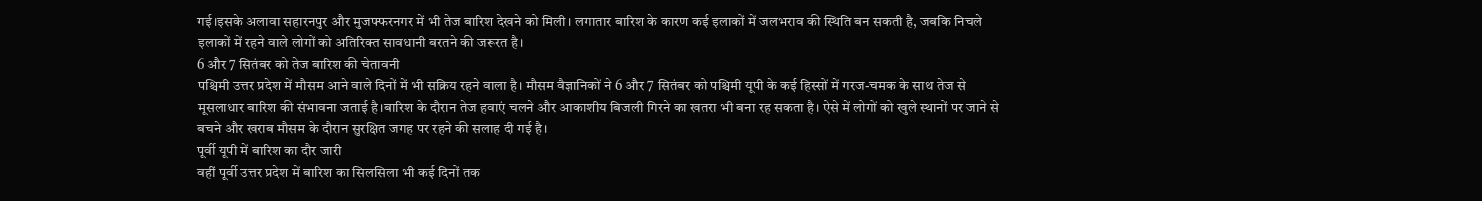गई।इसके अलावा सहारनपुर और मुजफ्फरनगर में भी तेज बारिश देखने को मिली। लगातार बारिश के कारण कई इलाकों में जलभराव की स्थिति बन सकती है, जबकि निचले इलाकों में रहने वाले लोगों को अतिरिक्त सावधानी बरतने की जरूरत है।
6 और 7 सितंबर को तेज बारिश की चेतावनी
पश्चिमी उत्तर प्रदेश में मौसम आने वाले दिनों में भी सक्रिय रहने वाला है। मौसम वैज्ञानिकों ने 6 और 7 सितंबर को पश्चिमी यूपी के कई हिस्सों में गरज-चमक के साथ तेज से मूसलाधार बारिश की संभावना जताई है।बारिश के दौरान तेज हवाएं चलने और आकाशीय बिजली गिरने का खतरा भी बना रह सकता है। ऐसे में लोगों को खुले स्थानों पर जाने से बचने और खराब मौसम के दौरान सुरक्षित जगह पर रहने की सलाह दी गई है।
पूर्वी यूपी में बारिश का दौर जारी
वहीं पूर्वी उत्तर प्रदेश में बारिश का सिलसिला भी कई दिनों तक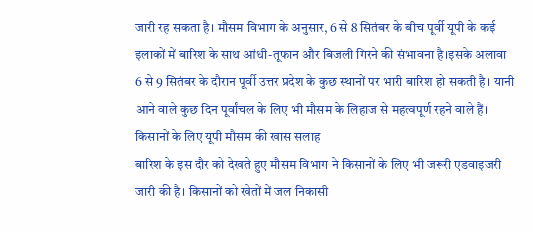जारी रह सकता है। मौसम विभाग के अनुसार, 6 से 8 सितंबर के बीच पूर्वी यूपी के कई इलाकों में बारिश के साथ आंधी-तूफान और बिजली गिरने की संभावना है।इसके अलावा 6 से 9 सितंबर के दौरान पूर्वी उत्तर प्रदेश के कुछ स्थानों पर भारी बारिश हो सकती है। यानी आने वाले कुछ दिन पूर्वांचल के लिए भी मौसम के लिहाज से महत्वपूर्ण रहने वाले हैं।
किसानों के लिए यूपी मौसम की खास सलाह
बारिश के इस दौर को देखते हुए मौसम विभाग ने किसानों के लिए भी जरूरी एडवाइजरी जारी की है। किसानों को खेतों में जल निकासी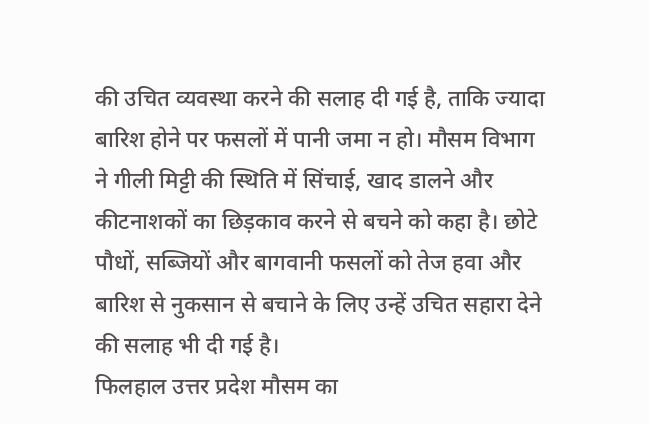की उचित व्यवस्था करने की सलाह दी गई है, ताकि ज्यादा बारिश होने पर फसलों में पानी जमा न हो। मौसम विभाग ने गीली मिट्टी की स्थिति में सिंचाई, खाद डालने और कीटनाशकों का छिड़काव करने से बचने को कहा है। छोटे पौधों, सब्जियों और बागवानी फसलों को तेज हवा और बारिश से नुकसान से बचाने के लिए उन्हें उचित सहारा देने की सलाह भी दी गई है।
फिलहाल उत्तर प्रदेश मौसम का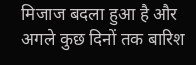मिजाज बदला हुआ है और अगले कुछ दिनों तक बारिश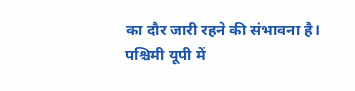का दौर जारी रहने की संभावना है। पश्चिमी यूपी में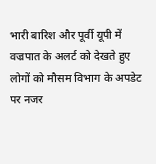भारी बारिश और पूर्वी यूपी में वज्रपात के अलर्ट को देखते हुए लोगों को मौसम विभाग के अपडेट पर नजर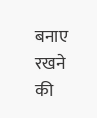बनाए रखने की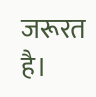जरूरत है।